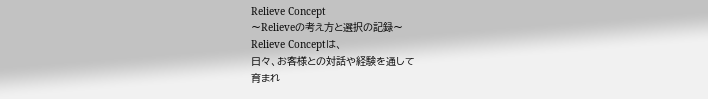Relieve Concept
〜Relieveの考え方と選択の記録〜
Relieve Conceptは、
日々、お客様との対話や経験を通して
育まれ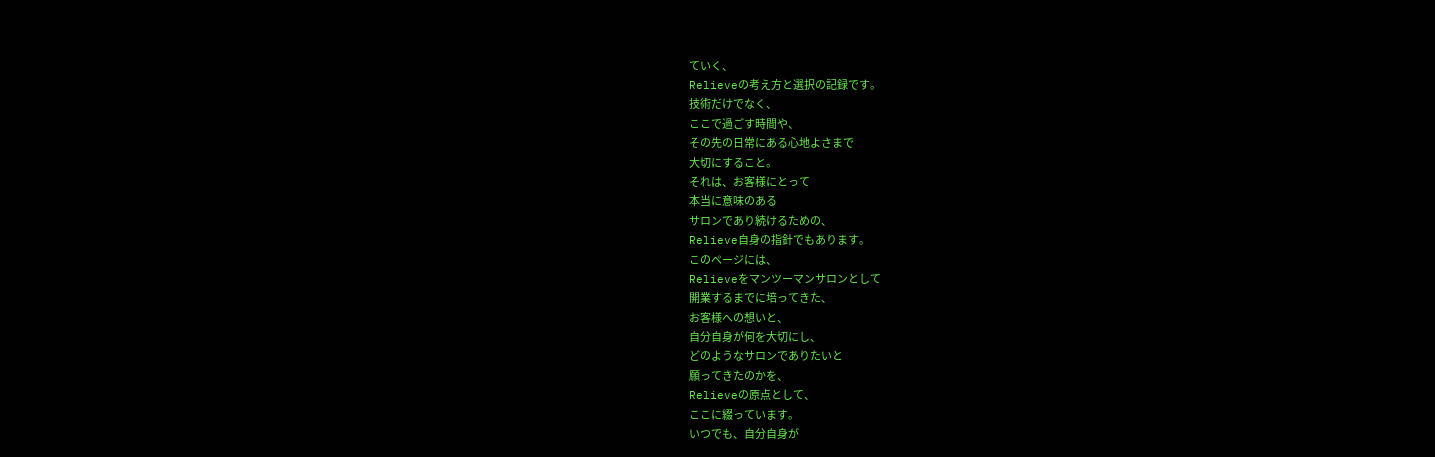ていく、
Relieveの考え方と選択の記録です。
技術だけでなく、
ここで過ごす時間や、
その先の日常にある心地よさまで
大切にすること。
それは、お客様にとって
本当に意味のある
サロンであり続けるための、
Relieve自身の指針でもあります。
このページには、
Relieveをマンツーマンサロンとして
開業するまでに培ってきた、
お客様への想いと、
自分自身が何を大切にし、
どのようなサロンでありたいと
願ってきたのかを、
Relieveの原点として、
ここに綴っています。
いつでも、自分自身が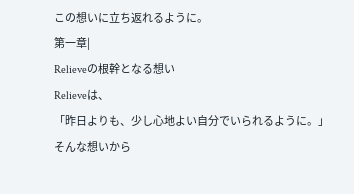この想いに立ち返れるように。
第一章|
Relieveの根幹となる想い
Relieveは、
「昨日よりも、少し心地よい自分でいられるように。」
そんな想いから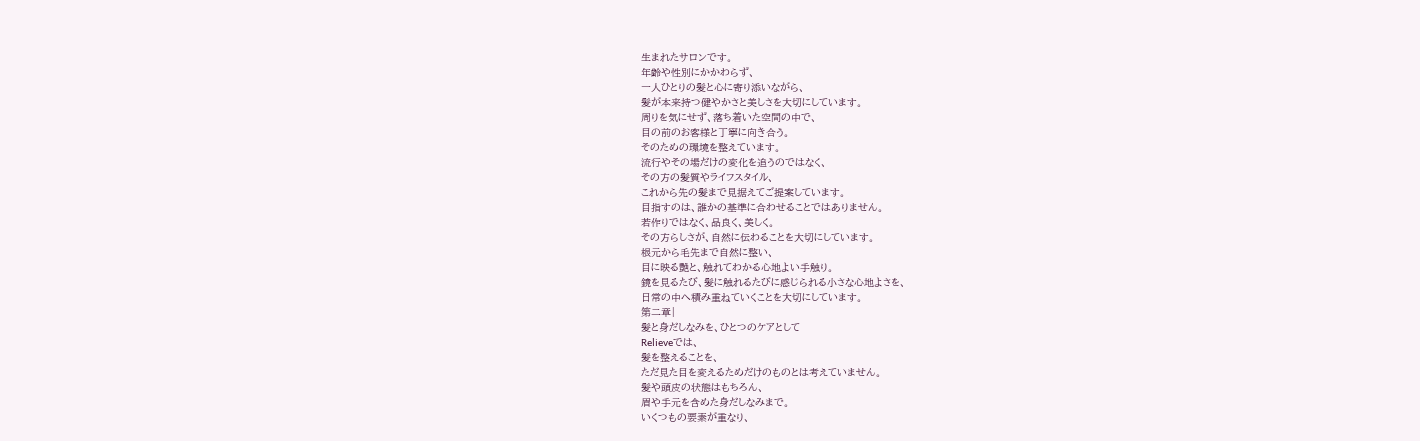生まれたサロンです。
年齢や性別にかかわらず、
一人ひとりの髪と心に寄り添いながら、
髪が本来持つ健やかさと美しさを大切にしています。
周りを気にせず、落ち着いた空間の中で、
目の前のお客様と丁寧に向き合う。
そのための環境を整えています。
流行やその場だけの変化を追うのではなく、
その方の髪質やライフスタイル、
これから先の髪まで見据えてご提案しています。
目指すのは、誰かの基準に合わせることではありません。
若作りではなく、品良く、美しく。
その方らしさが、自然に伝わることを大切にしています。
根元から毛先まで自然に整い、
目に映る艶と、触れてわかる心地よい手触り。
鏡を見るたび、髪に触れるたびに感じられる小さな心地よさを、
日常の中へ積み重ねていくことを大切にしています。
第二章|
髪と身だしなみを、ひとつのケアとして
Relieveでは、
髪を整えることを、
ただ見た目を変えるためだけのものとは考えていません。
髪や頭皮の状態はもちろん、
眉や手元を含めた身だしなみまで。
いくつもの要素が重なり、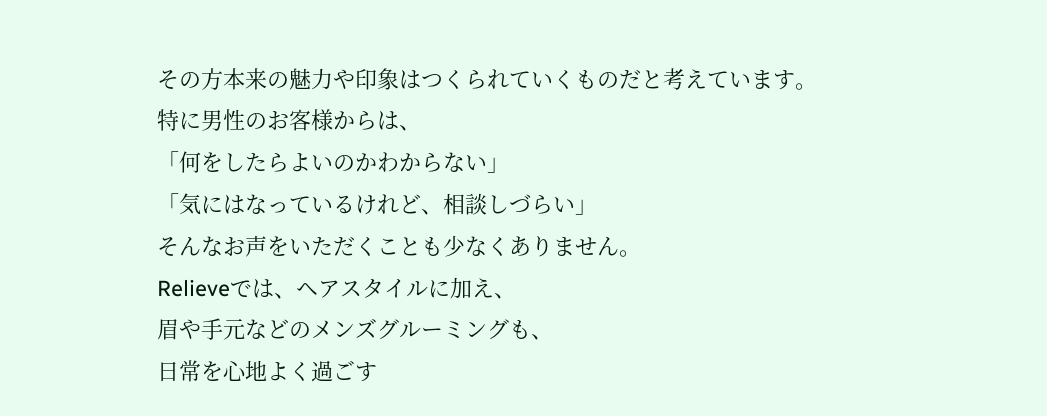その方本来の魅力や印象はつくられていくものだと考えています。
特に男性のお客様からは、
「何をしたらよいのかわからない」
「気にはなっているけれど、相談しづらい」
そんなお声をいただくことも少なくありません。
Relieveでは、ヘアスタイルに加え、
眉や手元などのメンズグルーミングも、
日常を心地よく過ごす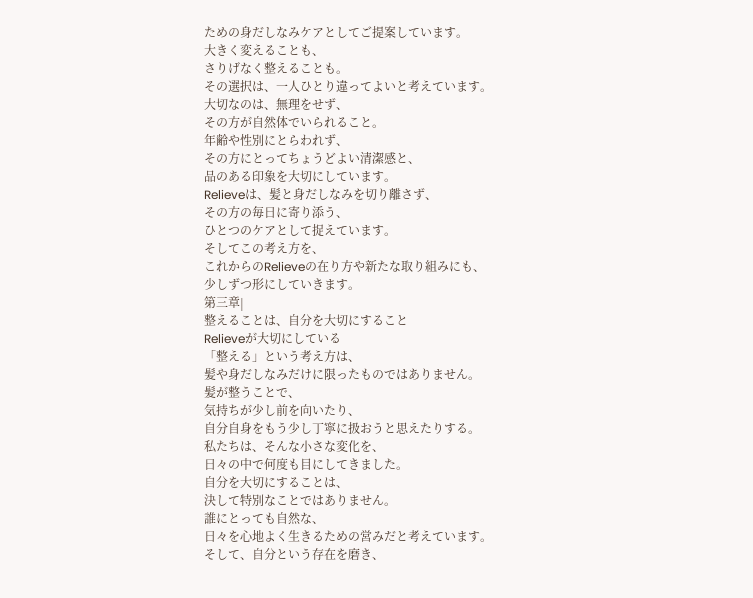ための身だしなみケアとしてご提案しています。
大きく変えることも、
さりげなく整えることも。
その選択は、一人ひとり違ってよいと考えています。
大切なのは、無理をせず、
その方が自然体でいられること。
年齢や性別にとらわれず、
その方にとってちょうどよい清潔感と、
品のある印象を大切にしています。
Relieveは、髪と身だしなみを切り離さず、
その方の毎日に寄り添う、
ひとつのケアとして捉えています。
そしてこの考え方を、
これからのRelieveの在り方や新たな取り組みにも、
少しずつ形にしていきます。
第三章|
整えることは、自分を大切にすること
Relieveが大切にしている
「整える」という考え方は、
髪や身だしなみだけに限ったものではありません。
髪が整うことで、
気持ちが少し前を向いたり、
自分自身をもう少し丁寧に扱おうと思えたりする。
私たちは、そんな小さな変化を、
日々の中で何度も目にしてきました。
自分を大切にすることは、
決して特別なことではありません。
誰にとっても自然な、
日々を心地よく生きるための営みだと考えています。
そして、自分という存在を磨き、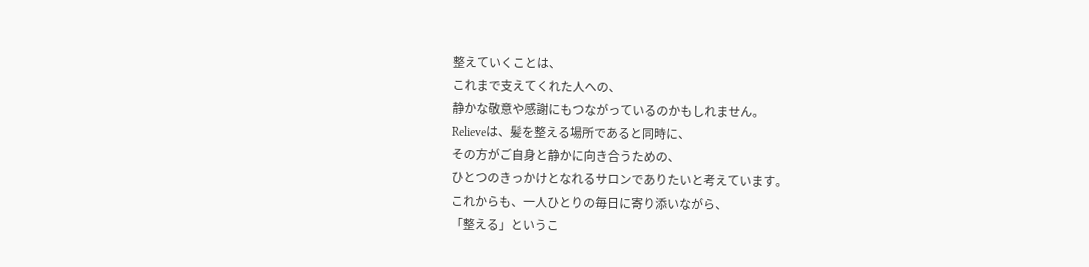整えていくことは、
これまで支えてくれた人への、
静かな敬意や感謝にもつながっているのかもしれません。
Relieveは、髪を整える場所であると同時に、
その方がご自身と静かに向き合うための、
ひとつのきっかけとなれるサロンでありたいと考えています。
これからも、一人ひとりの毎日に寄り添いながら、
「整える」というこ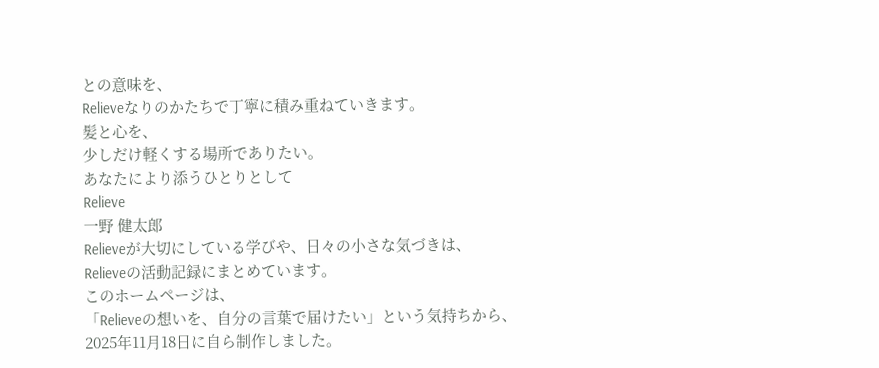との意味を、
Relieveなりのかたちで丁寧に積み重ねていきます。
髪と心を、
少しだけ軽くする場所でありたい。
あなたにより添うひとりとして
Relieve
一野 健太郎
Relieveが大切にしている学びや、日々の小さな気づきは、
Relieveの活動記録にまとめています。
このホームページは、
「Relieveの想いを、自分の言葉で届けたい」という気持ちから、
2025年11月18日に自ら制作しました。